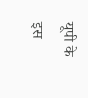यूपी के इस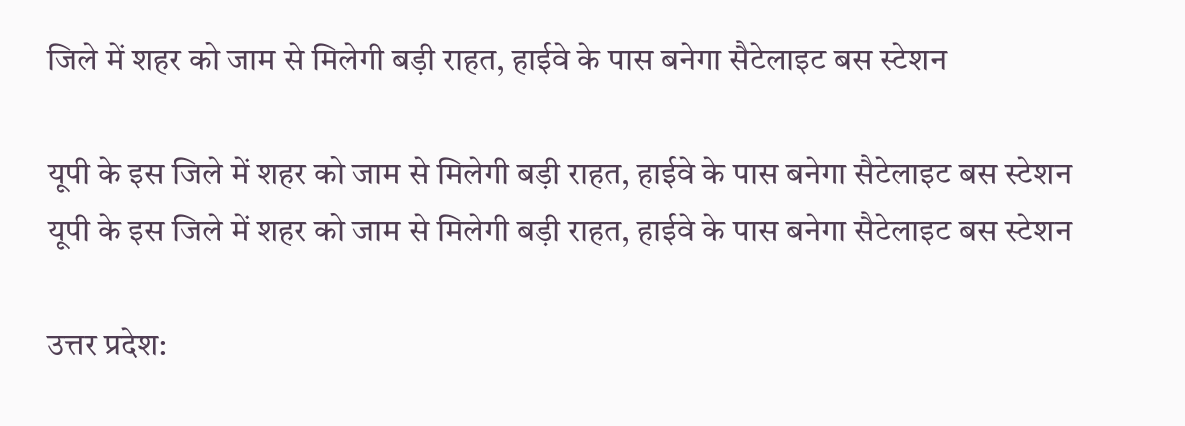जिले में शहर को जाम से मिलेगी बड़ी राहत, हाईवे के पास बनेगा सैटेलाइट बस स्टेशन

यूपी के इस जिले में शहर को जाम से मिलेगी बड़ी राहत, हाईवे के पास बनेगा सैटेलाइट बस स्टेशन
यूपी के इस जिले में शहर को जाम से मिलेगी बड़ी राहत, हाईवे के पास बनेगा सैटेलाइट बस स्टेशन

उत्तर प्रदेश: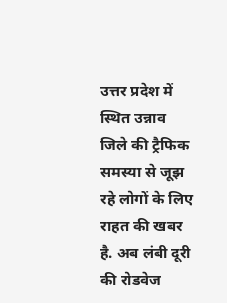उत्तर प्रदेश में स्थित उन्नाव जिले की ट्रैफिक समस्या से जूझ रहे लोगों के लिए राहत की खबर है. अब लंबी दूरी की रोडवेज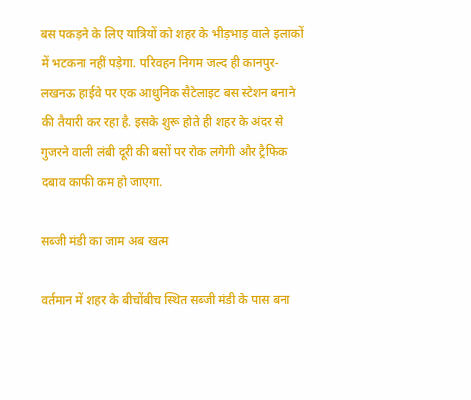बस पकड़ने के लिए यात्रियों को शहर के भीड़भाड़ वाले इलाकों में भटकना नहीं पड़ेगा. परिवहन निगम जल्द ही कानपुर-लखनऊ हाईवे पर एक आधुनिक सैटेलाइट बस स्टेशन बनाने की तैयारी कर रहा है. इसके शुरू होते ही शहर के अंदर से गुजरने वाली लंबी दूरी की बसों पर रोक लगेगी और ट्रैफिक दबाव काफी कम हो जाएगा.

सब्जी मंडी का जाम अब खत्म

वर्तमान में शहर के बीचोंबीच स्थित सब्जी मंडी के पास बना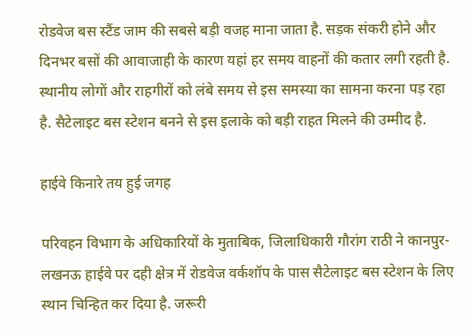रोडवेज बस स्टैंड जाम की सबसे बड़ी वजह माना जाता है. सड़क संकरी होने और दिनभर बसों की आवाजाही के कारण यहां हर समय वाहनों की कतार लगी रहती है. स्थानीय लोगों और राहगीरों को लंबे समय से इस समस्या का सामना करना पड़ रहा है. सैटेलाइट बस स्टेशन बनने से इस इलाके को बड़ी राहत मिलने की उम्मीद है.

हाईवे किनारे तय हुई जगह

परिवहन विभाग के अधिकारियों के मुताबिक, जिलाधिकारी गौरांग राठी ने कानपुर-लखनऊ हाईवे पर दही क्षेत्र में रोडवेज वर्कशॉप के पास सैटेलाइट बस स्टेशन के लिए स्थान चिन्हित कर दिया है. जरूरी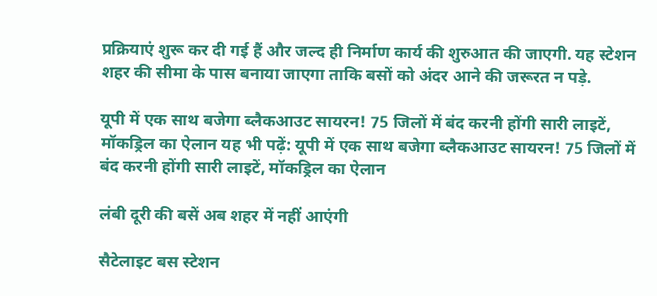प्रक्रियाएं शुरू कर दी गई हैं और जल्द ही निर्माण कार्य की शुरुआत की जाएगी. यह स्टेशन शहर की सीमा के पास बनाया जाएगा ताकि बसों को अंदर आने की जरूरत न पड़े.

यूपी में एक साथ बजेगा ब्लैकआउट सायरन! 75 जिलों में बंद करनी होंगी सारी लाइटें, मॉकड्रिल का ऐलान यह भी पढ़ें: यूपी में एक साथ बजेगा ब्लैकआउट सायरन! 75 जिलों में बंद करनी होंगी सारी लाइटें, मॉकड्रिल का ऐलान

लंबी दूरी की बसें अब शहर में नहीं आएंगी

सैटेलाइट बस स्टेशन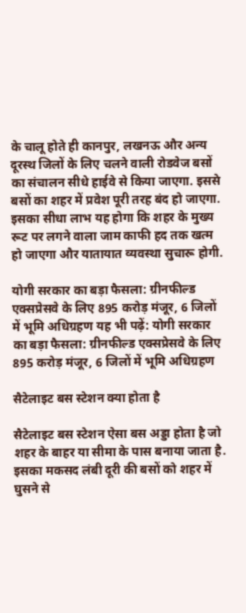के चालू होते ही कानपुर, लखनऊ और अन्य दूरस्थ जिलों के लिए चलने वाली रोडवेज बसों का संचालन सीधे हाईवे से किया जाएगा. इससे बसों का शहर में प्रवेश पूरी तरह बंद हो जाएगा. इसका सीधा लाभ यह होगा कि शहर के मुख्य रूट पर लगने वाला जाम काफी हद तक खत्म हो जाएगा और यातायात व्यवस्था सुचारू होगी.

योगी सरकार का बड़ा फैसला: ग्रीनफील्ड एक्सप्रेसवे के लिए 895 करोड़ मंजूर, 6 जिलों में भूमि अधिग्रहण यह भी पढ़ें: योगी सरकार का बड़ा फैसला: ग्रीनफील्ड एक्सप्रेसवे के लिए 895 करोड़ मंजूर, 6 जिलों में भूमि अधिग्रहण

सैटेलाइट बस स्टेशन क्या होता है

सैटेलाइट बस स्टेशन ऐसा बस अड्डा होता है जो शहर के बाहर या सीमा के पास बनाया जाता है. इसका मकसद लंबी दूरी की बसों को शहर में घुसने से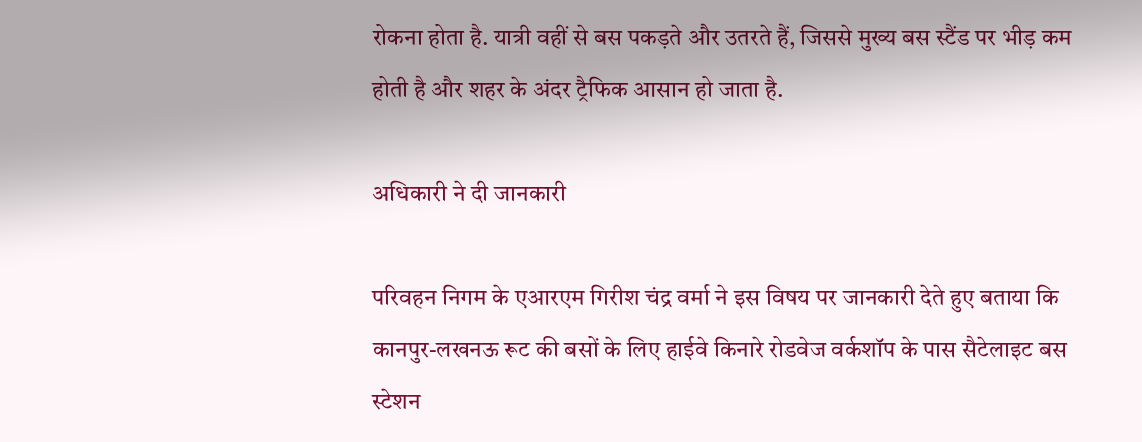रोकना होता है. यात्री वहीं से बस पकड़ते और उतरते हैं, जिससे मुख्य बस स्टैंड पर भीड़ कम होती है और शहर के अंदर ट्रैफिक आसान हो जाता है.

अधिकारी ने दी जानकारी

परिवहन निगम के एआरएम गिरीश चंद्र वर्मा ने इस विषय पर जानकारी देते हुए बताया कि कानपुर-लखनऊ रूट की बसों के लिए हाईवे किनारे रोडवेज वर्कशॉप के पास सैटेलाइट बस स्टेशन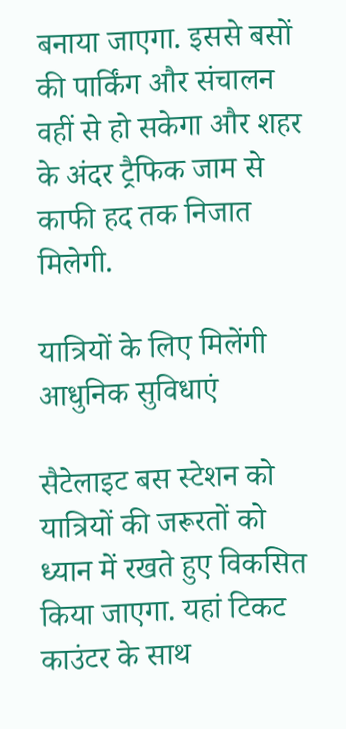बनाया जाएगा. इससे बसों की पार्किंग और संचालन वहीं से हो सकेगा और शहर के अंदर ट्रैफिक जाम से काफी हद तक निजात मिलेगी.

यात्रियों के लिए मिलेंगी आधुनिक सुविधाएं

सैटेलाइट बस स्टेशन को यात्रियों की जरूरतों को ध्यान में रखते हुए विकसित किया जाएगा. यहां टिकट काउंटर के साथ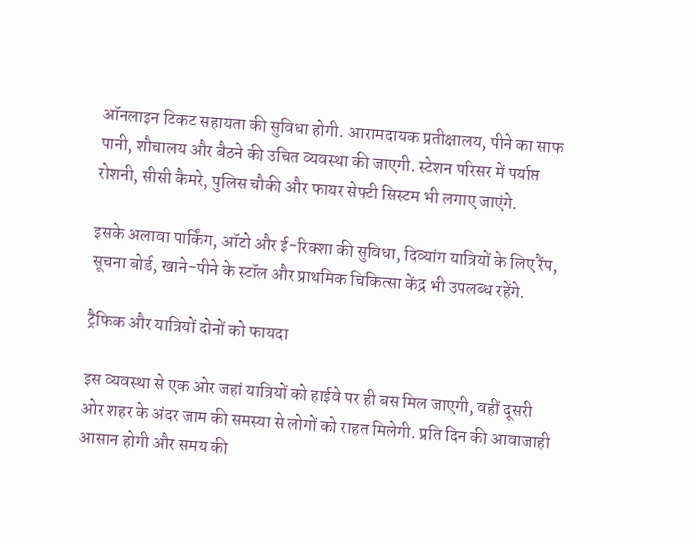ऑनलाइन टिकट सहायता की सुविधा होगी. आरामदायक प्रतीक्षालय, पीने का साफ पानी, शौचालय और बैठने की उचित व्यवस्था की जाएगी. स्टेशन परिसर में पर्याप्त रोशनी, सीसी कैमरे, पुलिस चौकी और फायर सेफ्टी सिस्टम भी लगाए जाएंगे.

इसके अलावा पार्किंग, ऑटो और ई-रिक्शा की सुविधा, दिव्यांग यात्रियों के लिए रैंप, सूचना बोर्ड, खाने-पीने के स्टॉल और प्राथमिक चिकित्सा केंद्र भी उपलब्ध रहेंगे.

ट्रैफिक और यात्रियों दोनों को फायदा

इस व्यवस्था से एक ओर जहां यात्रियों को हाईवे पर ही बस मिल जाएगी, वहीं दूसरी ओर शहर के अंदर जाम की समस्या से लोगों को राहत मिलेगी. प्रति दिन की आवाजाही आसान होगी और समय की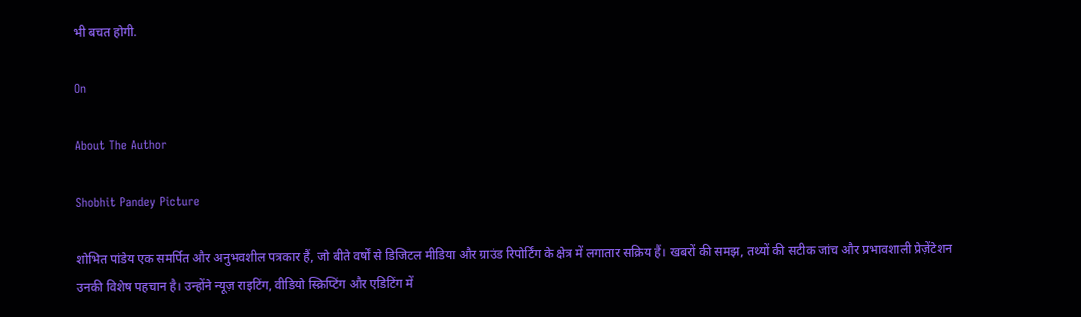भी बचत होगी.

On

About The Author

Shobhit Pandey Picture

शोभित पांडेय एक समर्पित और अनुभवशील पत्रकार हैं, जो बीते वर्षों से डिजिटल मीडिया और ग्राउंड रिपोर्टिंग के क्षेत्र में लगातार सक्रिय हैं। खबरों की समझ, तथ्यों की सटीक जांच और प्रभावशाली प्रेज़ेंटेशन उनकी विशेष पहचान है। उन्होंने न्यूज़ राइटिंग, वीडियो स्क्रिप्टिंग और एडिटिंग में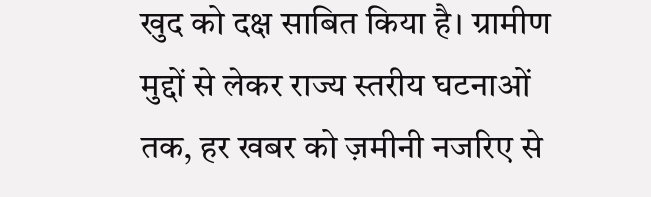खुद को दक्ष साबित किया है। ग्रामीण मुद्दों से लेकर राज्य स्तरीय घटनाओं तक, हर खबर को ज़मीनी नजरिए से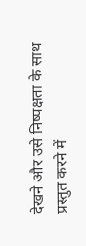देखने और उसे निष्पक्षता के साथ प्रस्तुत करने में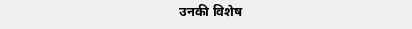उनकी विशेष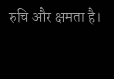रुचि और क्षमता है।